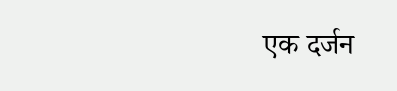एक दर्जन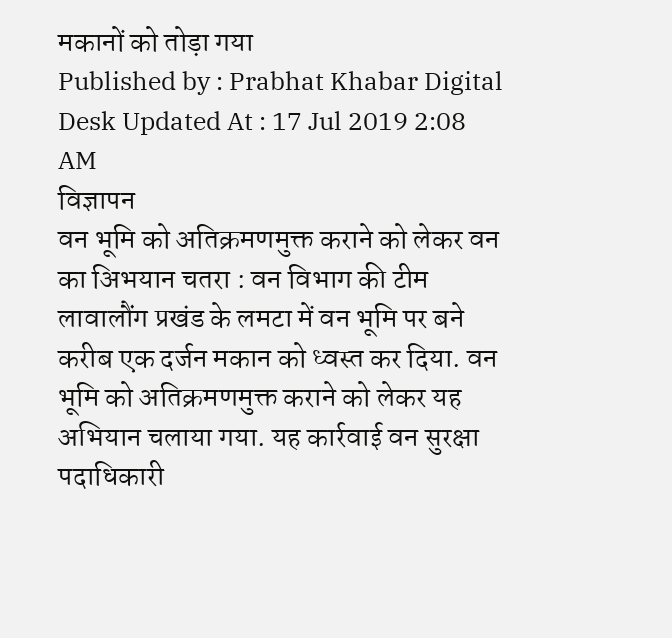मकानों को तोड़ा गया
Published by : Prabhat Khabar Digital Desk Updated At : 17 Jul 2019 2:08 AM
विज्ञापन
वन भूमि को अतिक्रमणमुक्त कराने को लेकर वन का अिभयान चतरा : वन विभाग की टीम लावालौंग प्रखंड के लमटा में वन भूमि पर बने करीब एक दर्जन मकान को ध्वस्त कर दिया. वन भूमि को अतिक्रमणमुक्त कराने को लेकर यह अभियान चलाया गया. यह कार्रवाई वन सुरक्षा पदाधिकारी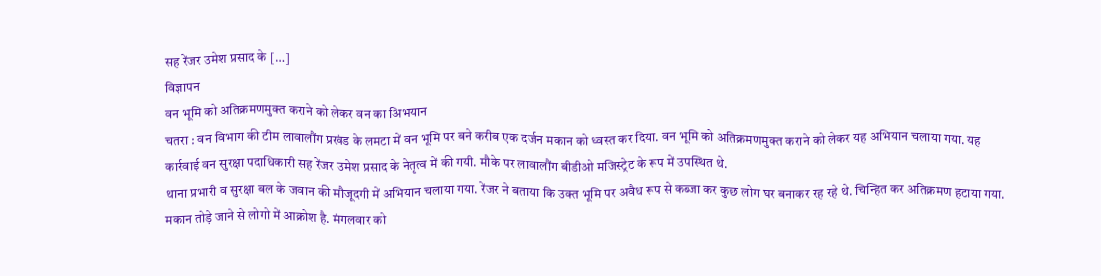सह रेंजर उमेश प्रसाद के […]
विज्ञापन
वन भूमि को अतिक्रमणमुक्त कराने को लेकर वन का अिभयान
चतरा : वन विभाग की टीम लावालौंग प्रखंड के लमटा में वन भूमि पर बने करीब एक दर्जन मकान को ध्वस्त कर दिया. वन भूमि को अतिक्रमणमुक्त कराने को लेकर यह अभियान चलाया गया. यह कार्रवाई वन सुरक्षा पदाधिकारी सह रेंजर उमेश प्रसाद के नेतृत्व में की गयी. मौके पर लावालौंग बीडीओ मजिस्ट्रेट के रूप में उपस्थित थे.
थाना प्रभारी व सुरक्षा बल के जवान की मौजूदगी में अभियान चलाया गया. रेंजर ने बताया कि उक्त भूमि पर अवैध रूप से कब्जा कर कुछ लोग घर बनाकर रह रहे थे. चिन्हित कर अतिक्रमण हटाया गया. मकान तोड़े जाने से लोगो में आक्रोश है. मंगलवार को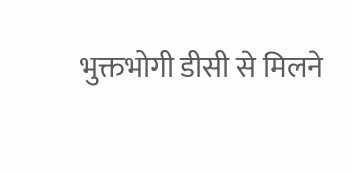भुक्तभोगी डीसी से मिलने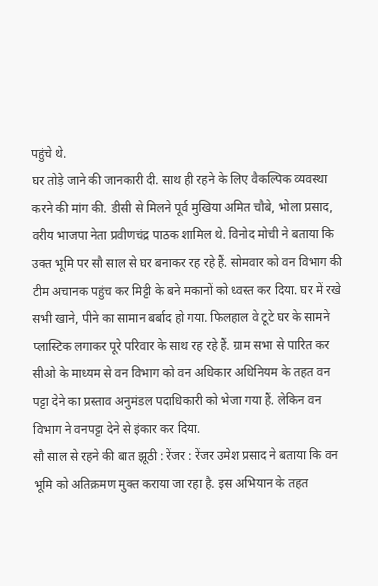पहुंचे थे.
घर तोड़े जाने की जानकारी दी. साथ ही रहने के लिए वैकल्पिक व्यवस्था करने की मांग की. डीसी से मिलने पूर्व मुखिया अमित चौबे, भोला प्रसाद, वरीय भाजपा नेता प्रवीणचंद्र पाठक शामिल थे. विनोद मोची ने बताया कि उक्त भूमि पर सौ साल से घर बनाकर रह रहे हैं. सोमवार को वन विभाग की टीम अचानक पहुंच कर मिट्टी के बने मकानों को ध्वस्त कर दिया. घर में रखे सभी खाने, पीने का सामान बर्बाद हो गया. फिलहाल वे टूटे घर के सामने प्लास्टिक लगाकर पूरे परिवार के साथ रह रहे हैं. ग्राम सभा से पारित कर सीओ के माध्यम से वन विभाग को वन अधिकार अधिनियम के तहत वन पट्टा देने का प्रस्ताव अनुमंडल पदाधिकारी को भेजा गया हैं. लेकिन वन विभाग ने वनपट्टा देने से इंकार कर दिया.
सौ साल से रहने की बात झूठी : रेंजर : रेंजर उमेश प्रसाद ने बताया कि वन भूमि को अतिक्रमण मुक्त कराया जा रहा है. इस अभियान के तहत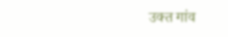उक्त गांव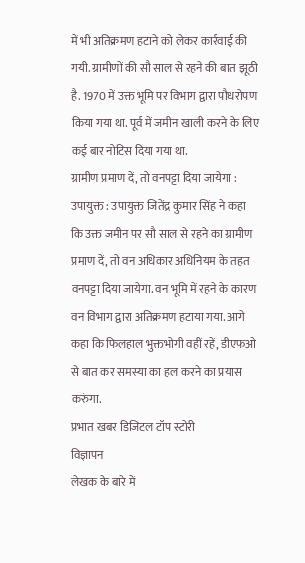में भी अतिक्रमण हटाने को लेकर कार्रवाई की गयी. ग्रामीणों की सौ साल से रहने की बात झूठी है. 1970 में उक्त भूमि पर विभाग द्वारा पौधरोपण किया गया था. पूर्व में जमीन खाली करने के लिए कई बार नोटिस दिया गया था.
ग्रामीण प्रमाण दें, तो वनपट्टा दिया जायेगा : उपायुक्त : उपायुक्त जितेंद्र कुमार सिंह ने कहा कि उक्त जमीन पर सौ साल से रहने का ग्रामीण प्रमाण दें, तो वन अधिकार अधिनियम के तहत वनपट्टा दिया जायेगा. वन भूमि में रहने के कारण वन विभाग द्वारा अतिक्रमण हटाया गया. आगे कहा कि फिलहाल भुक्तभोगी वहीं रहें, डीएफओ से बात कर समस्या का हल करने का प्रयास करुंगा.
प्रभात खबर डिजिटल टॉप स्टोरी
विज्ञापन
लेखक के बारे में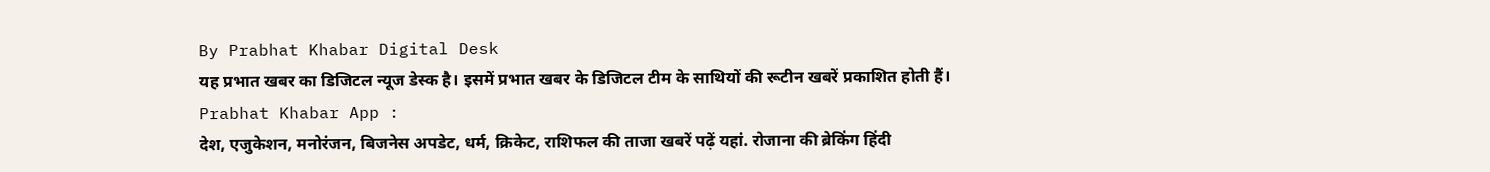By Prabhat Khabar Digital Desk
यह प्रभात खबर का डिजिटल न्यूज डेस्क है। इसमें प्रभात खबर के डिजिटल टीम के साथियों की रूटीन खबरें प्रकाशित होती हैं।
Prabhat Khabar App :
देश, एजुकेशन, मनोरंजन, बिजनेस अपडेट, धर्म, क्रिकेट, राशिफल की ताजा खबरें पढ़ें यहां. रोजाना की ब्रेकिंग हिंदी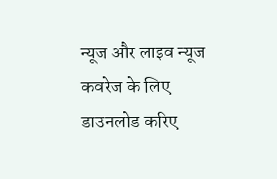न्यूज और लाइव न्यूज कवरेज के लिए डाउनलोड करिए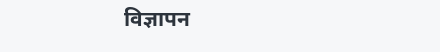विज्ञापन